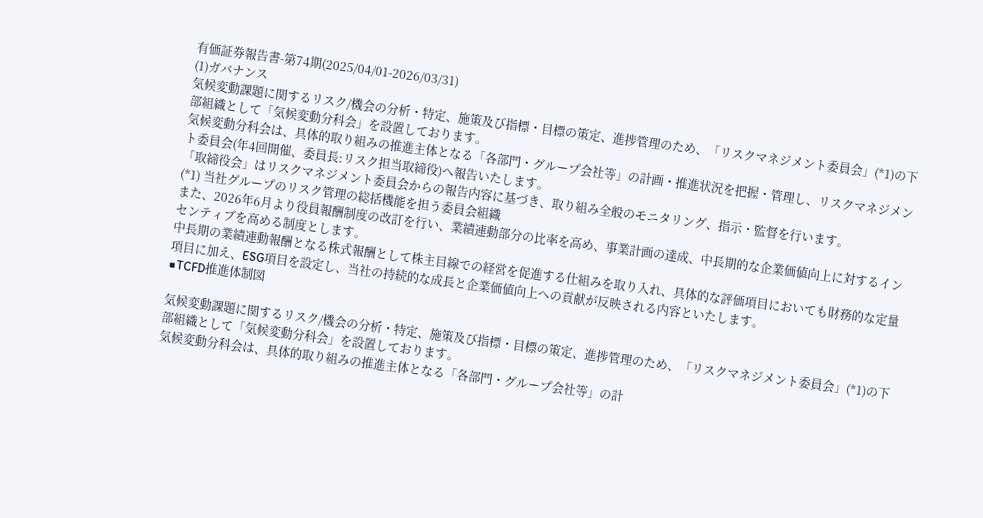有価証券報告書-第74期(2025/04/01-2026/03/31)
(1)ガバナンス
気候変動課題に関するリスク/機会の分析・特定、施策及び指標・目標の策定、進捗管理のため、「リスクマネジメント委員会」(*1)の下部組織として「気候変動分科会」を設置しております。
気候変動分科会は、具体的取り組みの推進主体となる「各部門・グループ会社等」の計画・推進状況を把握・管理し、リスクマネジメント委員会(年4回開催、委員長:リスク担当取締役)へ報告いたします。
「取締役会」はリスクマネジメント委員会からの報告内容に基づき、取り組み全般のモニタリング、指示・監督を行います。
(*1) 当社グループのリスク管理の総括機能を担う委員会組織
また、2026年6月より役員報酬制度の改訂を行い、業績連動部分の比率を高め、事業計画の達成、中長期的な企業価値向上に対するインセンティブを高める制度とします。
中長期の業績連動報酬となる株式報酬として株主目線での経営を促進する仕組みを取り入れ、具体的な評価項目においても財務的な定量項目に加え、ESG項目を設定し、当社の持続的な成長と企業価値向上への貢献が反映される内容といたします。
■TCFD推進体制図

気候変動課題に関するリスク/機会の分析・特定、施策及び指標・目標の策定、進捗管理のため、「リスクマネジメント委員会」(*1)の下部組織として「気候変動分科会」を設置しております。
気候変動分科会は、具体的取り組みの推進主体となる「各部門・グループ会社等」の計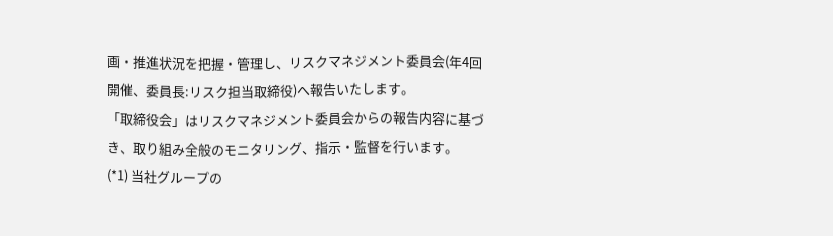画・推進状況を把握・管理し、リスクマネジメント委員会(年4回開催、委員長:リスク担当取締役)へ報告いたします。
「取締役会」はリスクマネジメント委員会からの報告内容に基づき、取り組み全般のモニタリング、指示・監督を行います。
(*1) 当社グループの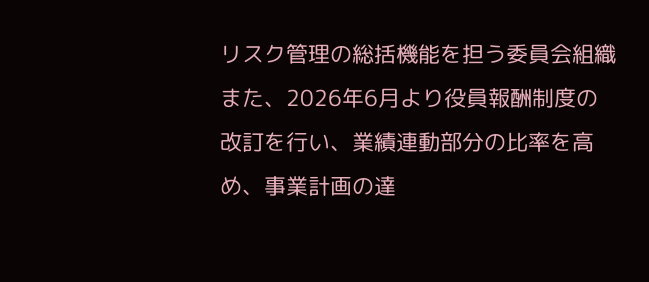リスク管理の総括機能を担う委員会組織
また、2026年6月より役員報酬制度の改訂を行い、業績連動部分の比率を高め、事業計画の達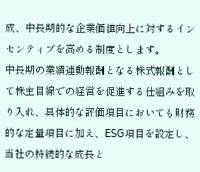成、中長期的な企業価値向上に対するインセンティブを高める制度とします。
中長期の業績連動報酬となる株式報酬として株主目線での経営を促進する仕組みを取り入れ、具体的な評価項目においても財務的な定量項目に加え、ESG項目を設定し、当社の持続的な成長と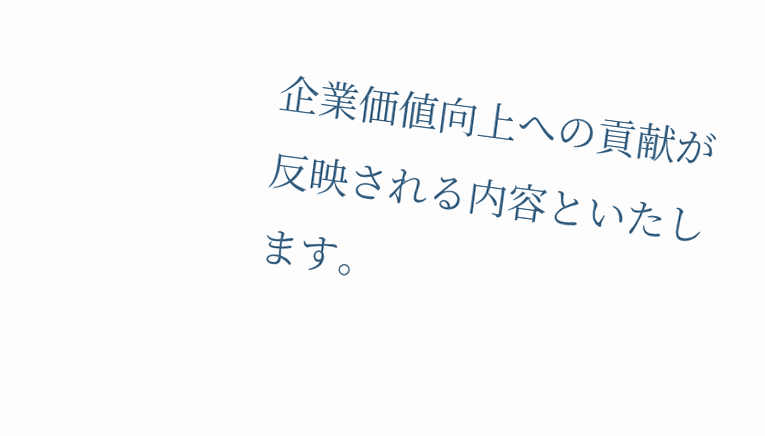企業価値向上への貢献が反映される内容といたします。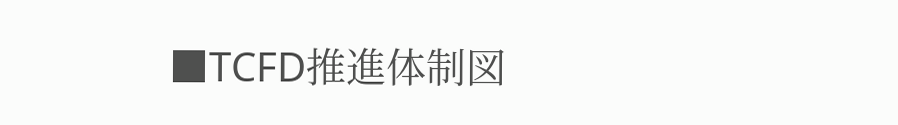■TCFD推進体制図